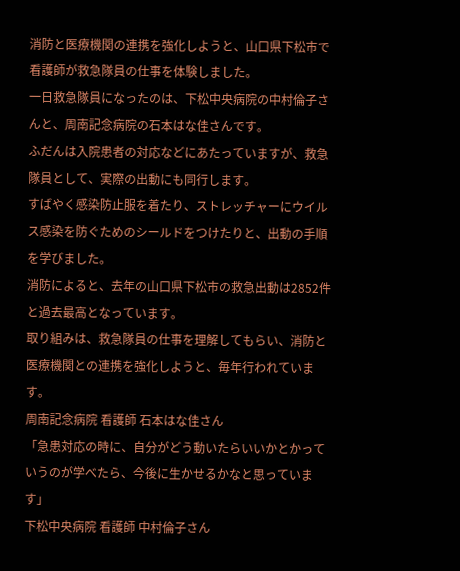消防と医療機関の連携を強化しようと、山口県下松市で看護師が救急隊員の仕事を体験しました。
一日救急隊員になったのは、下松中央病院の中村倫子さんと、周南記念病院の石本はな佳さんです。
ふだんは入院患者の対応などにあたっていますが、救急隊員として、実際の出動にも同行します。
すばやく感染防止服を着たり、ストレッチャーにウイルス感染を防ぐためのシールドをつけたりと、出動の手順を学びました。
消防によると、去年の山口県下松市の救急出動は2852件と過去最高となっています。
取り組みは、救急隊員の仕事を理解してもらい、消防と医療機関との連携を強化しようと、毎年行われています。
周南記念病院 看護師 石本はな佳さん
「急患対応の時に、自分がどう動いたらいいかとかっていうのが学べたら、今後に生かせるかなと思っています」
下松中央病院 看護師 中村倫子さん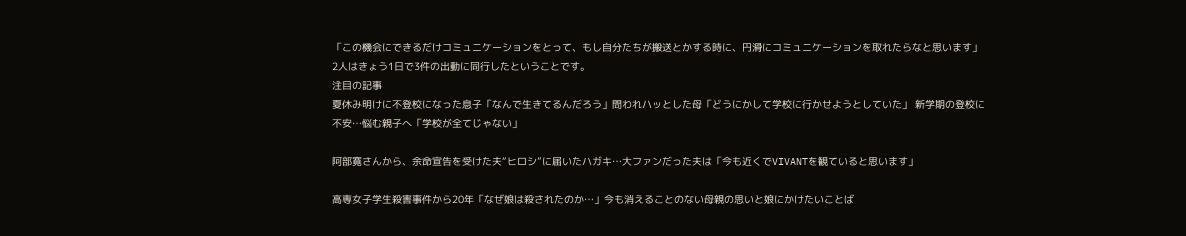「この機会にできるだけコミュニケーションをとって、もし自分たちが搬送とかする時に、円滑にコミュニケーションを取れたらなと思います」
2人はきょう1日で3件の出動に同行したということです。
注目の記事
夏休み明けに不登校になった息子「なんで生きてるんだろう」問われハッとした母「どうにかして学校に行かせようとしていた」 新学期の登校に不安…悩む親子へ「学校が全てじゃない」

阿部寛さんから、余命宣告を受けた夫“ヒロシ”に届いたハガキ…大ファンだった夫は「今も近くでVIVANTを観ていると思います」

高専女子学生殺害事件から20年「なぜ娘は殺されたのか…」今も消えることのない母親の思いと娘にかけたいことば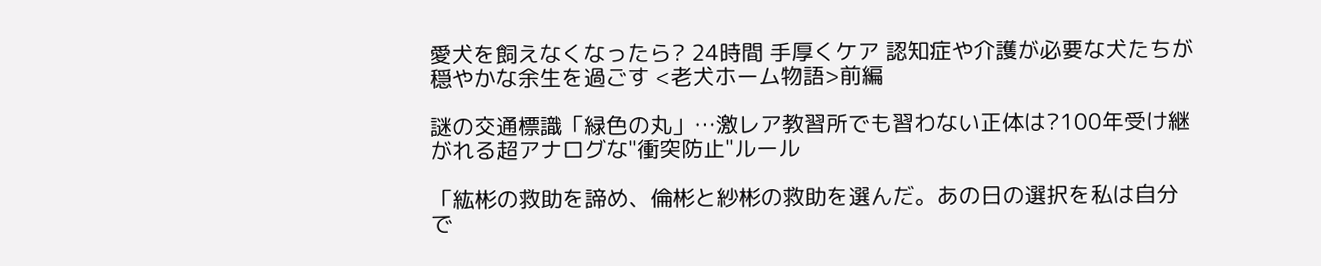愛犬を飼えなくなったら? 24時間 手厚くケア 認知症や介護が必要な犬たちが穏やかな余生を過ごす <老犬ホーム物語>前編

謎の交通標識「緑色の丸」…激レア教習所でも習わない正体は?100年受け継がれる超アナログな"衝突防止"ルール

「紘彬の救助を諦め、倫彬と紗彬の救助を選んだ。あの日の選択を私は自分で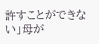許すことができない」母が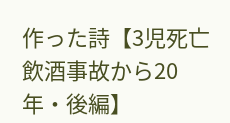作った詩【3児死亡飲酒事故から20年・後編】